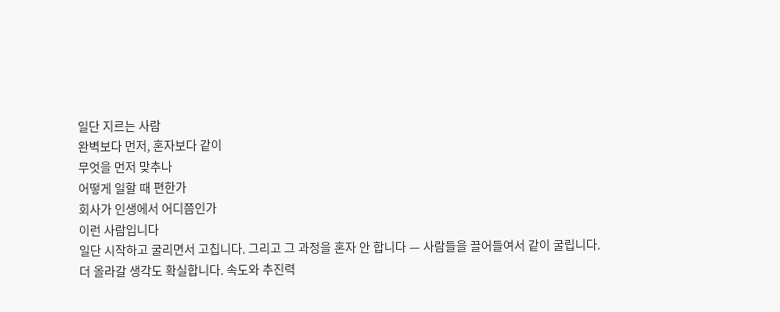일단 지르는 사람
완벽보다 먼저, 혼자보다 같이
무엇을 먼저 맞추나
어떻게 일할 때 편한가
회사가 인생에서 어디쯤인가
이런 사람입니다
일단 시작하고 굴리면서 고칩니다. 그리고 그 과정을 혼자 안 합니다 — 사람들을 끌어들여서 같이 굴립니다.
더 올라갈 생각도 확실합니다. 속도와 추진력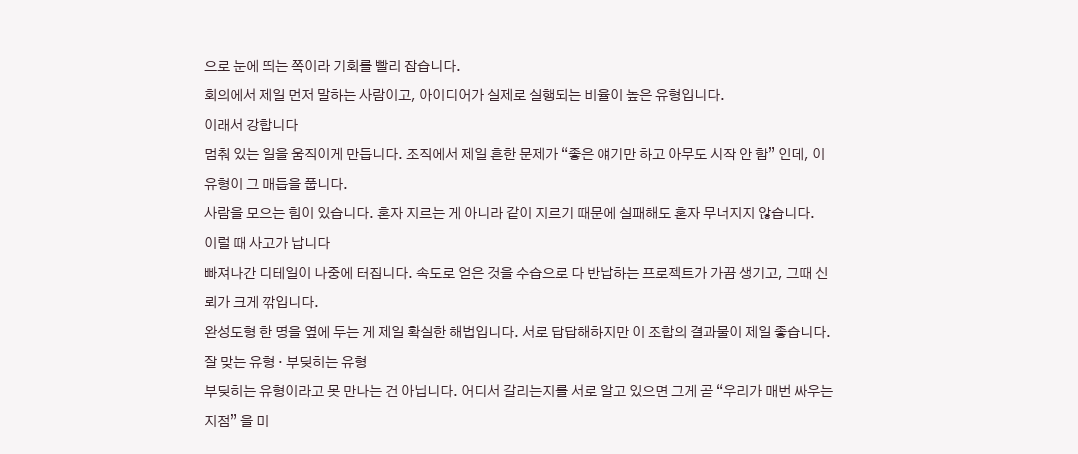으로 눈에 띄는 쪽이라 기회를 빨리 잡습니다.
회의에서 제일 먼저 말하는 사람이고, 아이디어가 실제로 실행되는 비율이 높은 유형입니다.
이래서 강합니다
멈춰 있는 일을 움직이게 만듭니다. 조직에서 제일 흔한 문제가 “좋은 얘기만 하고 아무도 시작 안 함” 인데, 이 유형이 그 매듭을 풉니다.
사람을 모으는 힘이 있습니다. 혼자 지르는 게 아니라 같이 지르기 때문에 실패해도 혼자 무너지지 않습니다.
이럴 때 사고가 납니다
빠져나간 디테일이 나중에 터집니다. 속도로 얻은 것을 수습으로 다 반납하는 프로젝트가 가끔 생기고, 그때 신뢰가 크게 깎입니다.
완성도형 한 명을 옆에 두는 게 제일 확실한 해법입니다. 서로 답답해하지만 이 조합의 결과물이 제일 좋습니다.
잘 맞는 유형 · 부딪히는 유형
부딪히는 유형이라고 못 만나는 건 아닙니다. 어디서 갈리는지를 서로 알고 있으면 그게 곧 “우리가 매번 싸우는 지점” 을 미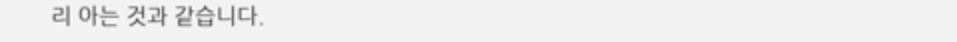리 아는 것과 같습니다.